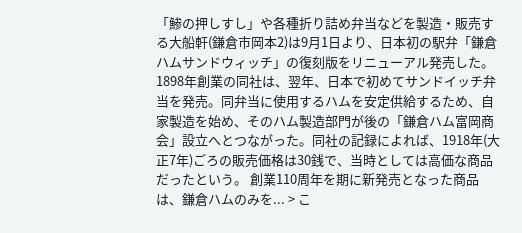「鯵の押しすし」や各種折り詰め弁当などを製造・販売する大船軒(鎌倉市岡本2)は9月1日より、日本初の駅弁「鎌倉ハムサンドウィッチ」の復刻版をリニューアル発売した。 1898年創業の同社は、翌年、日本で初めてサンドイッチ弁当を発売。同弁当に使用するハムを安定供給するため、自家製造を始め、そのハム製造部門が後の「鎌倉ハム富岡商会」設立へとつながった。同社の記録によれば、1918年(大正7年)ごろの販売価格は30銭で、当時としては高価な商品だったという。 創業110周年を期に新発売となった商品は、鎌倉ハムのみを... > こ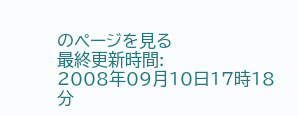のページを見る
最終更新時間:
2008年09月10日17時18分